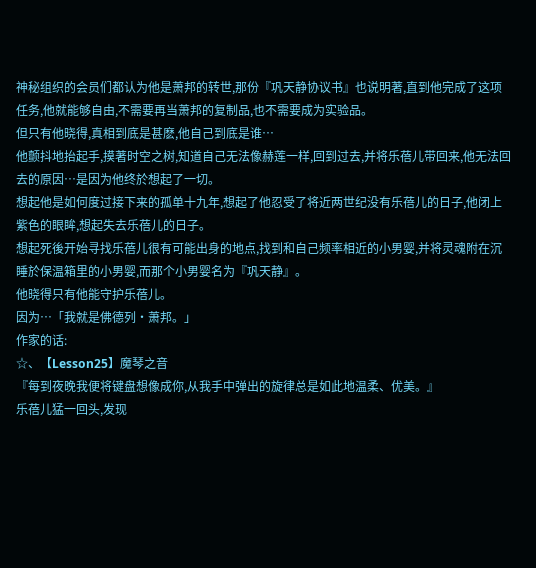神秘组织的会员们都认为他是萧邦的转世,那份『巩天静协议书』也说明著,直到他完成了这项任务,他就能够自由,不需要再当萧邦的复制品,也不需要成为实验品。
但只有他晓得,真相到底是甚麽,他自己到底是谁…
他颤抖地抬起手,摸著时空之树,知道自己无法像赫莲一样,回到过去,并将乐蓓儿带回来,他无法回去的原因…是因为他终於想起了一切。
想起他是如何度过接下来的孤单十九年,想起了他忍受了将近两世纪没有乐蓓儿的日子,他闭上紫色的眼眸,想起失去乐蓓儿的日子。
想起死後开始寻找乐蓓儿很有可能出身的地点,找到和自己频率相近的小男婴,并将灵魂附在沉睡於保温箱里的小男婴,而那个小男婴名为『巩天静』。
他晓得只有他能守护乐蓓儿。
因为…「我就是佛德列·萧邦。」
作家的话:
☆、【Lesson25】魔琴之音
『每到夜晚我便将键盘想像成你,从我手中弹出的旋律总是如此地温柔、优美。』
乐蓓儿猛一回头,发现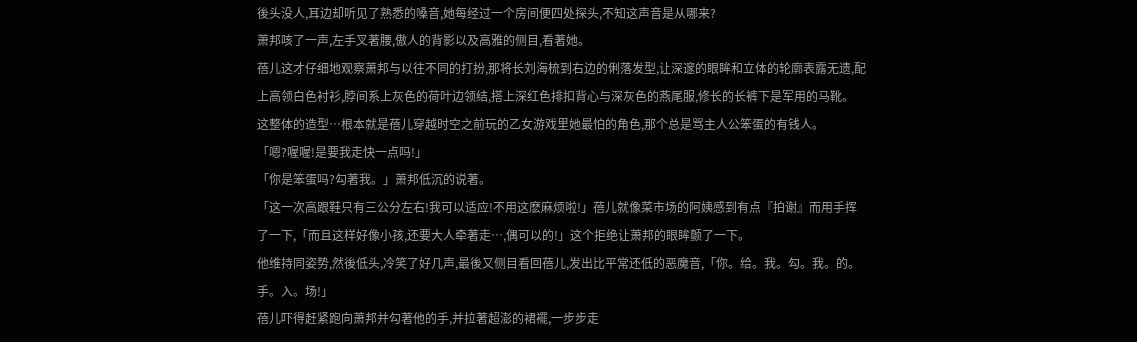後头没人,耳边却听见了熟悉的嗓音,她每经过一个房间便四处探头,不知这声音是从哪来?
萧邦咳了一声,左手叉著腰,傲人的背影以及高雅的侧目,看著她。
蓓儿这才仔细地观察萧邦与以往不同的打扮,那将长刘海梳到右边的俐落发型,让深邃的眼眸和立体的轮廓表露无遗,配上高领白色衬衫,脖间系上灰色的荷叶边领结,搭上深红色排扣背心与深灰色的燕尾服,修长的长裤下是军用的马靴。
这整体的造型…根本就是蓓儿穿越时空之前玩的乙女游戏里她最怕的角色,那个总是骂主人公笨蛋的有钱人。
「嗯?喔喔!是要我走快一点吗!」
「你是笨蛋吗?勾著我。」萧邦低沉的说著。
「这一次高跟鞋只有三公分左右!我可以适应!不用这麽麻烦啦!」蓓儿就像菜市场的阿姨感到有点『拍谢』而用手挥了一下,「而且这样好像小孩,还要大人牵著走…,偶可以的!」这个拒绝让萧邦的眼眸颤了一下。
他维持同姿势,然後低头,冷笑了好几声,最後又侧目看回蓓儿,发出比平常还低的恶魔音,「你。给。我。勾。我。的。手。入。场!」
蓓儿吓得赶紧跑向萧邦并勾著他的手,并拉著超澎的裙襬,一步步走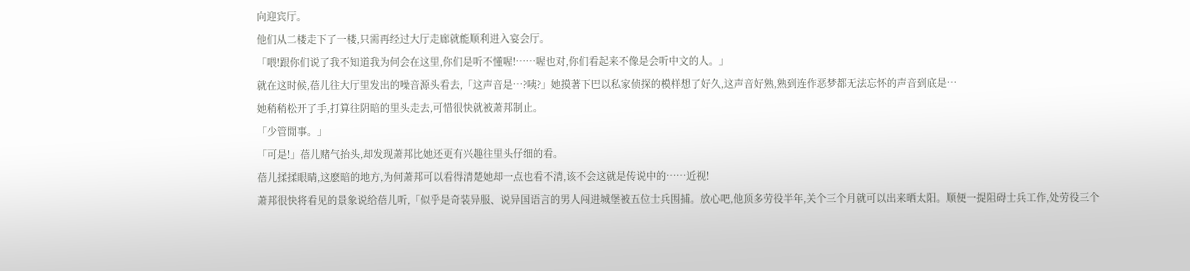向迎宾厅。
他们从二楼走下了一楼,只需再经过大厅走廊就能顺利进入宴会厅。
「喂!跟你们说了我不知道我为何会在这里,你们是听不懂喔!……喔也对,你们看起来不像是会听中文的人。」
就在这时候,蓓儿往大厅里发出的噪音源头看去,「这声音是…?咦?」她摸著下巴以私家侦探的模样想了好久,这声音好熟,熟到连作恶梦都无法忘怀的声音到底是…
她稍稍松开了手,打算往阴暗的里头走去,可惜很快就被萧邦制止。
「少管閒事。」
「可是!」蓓儿赌气抬头,却发现萧邦比她还更有兴趣往里头仔细的看。
蓓儿揉揉眼睛,这麽暗的地方,为何萧邦可以看得清楚她却一点也看不清,该不会这就是传说中的……近视!
萧邦很快将看见的景象说给蓓儿听,「似乎是奇装异服、说异国语言的男人闯进城堡被五位士兵围捕。放心吧,他顶多劳役半年,关个三个月就可以出来晒太阳。顺便一提阻碍士兵工作,处劳役三个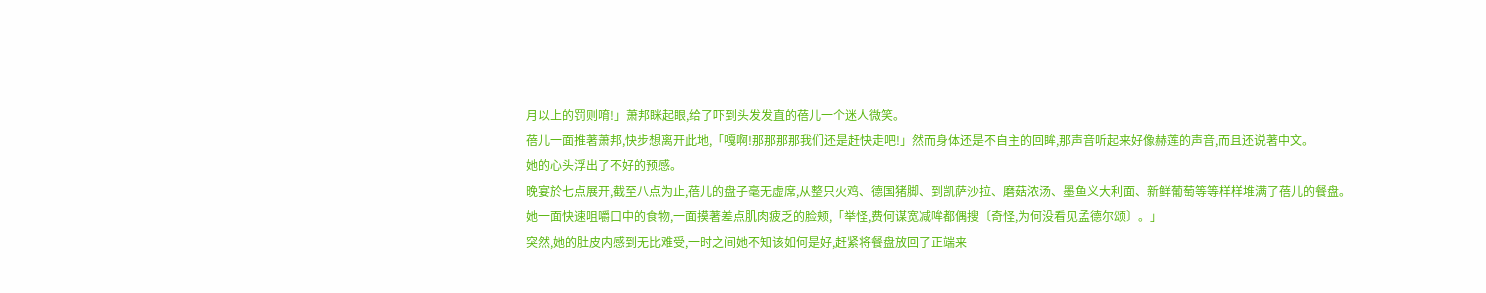月以上的罚则唷!」萧邦眯起眼,给了吓到头发发直的蓓儿一个迷人微笑。
蓓儿一面推著萧邦,快步想离开此地,「嘎啊!那那那那我们还是赶快走吧!」然而身体还是不自主的回眸,那声音听起来好像赫莲的声音,而且还说著中文。
她的心头浮出了不好的预感。
晚宴於七点展开,截至八点为止,蓓儿的盘子毫无虚席,从整只火鸡、德国猪脚、到凯萨沙拉、磨菇浓汤、墨鱼义大利面、新鲜葡萄等等样样堆满了蓓儿的餐盘。
她一面快速咀嚼口中的食物,一面摸著差点肌肉疲乏的脸颊,「举怪,费何谋宽减哞都偶搜〔奇怪,为何没看见孟德尔颂〕。」
突然,她的肚皮内感到无比难受,一时之间她不知该如何是好,赶紧将餐盘放回了正端来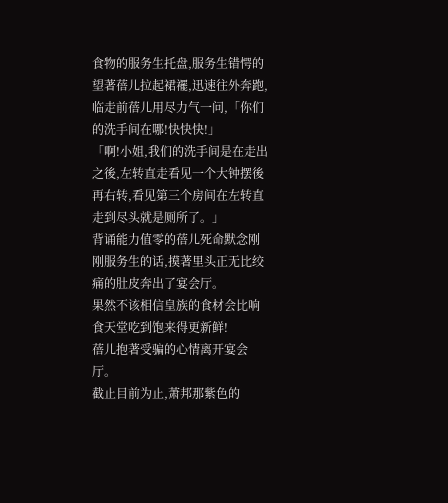食物的服务生托盘,服务生错愕的望著蓓儿拉起裙襬,迅速往外奔跑,临走前蓓儿用尽力气一问,「你们的洗手间在哪!快快快!」
「啊!小姐,我们的洗手间是在走出之後,左转直走看见一个大钟摆後再右转,看见第三个房间在左转直走到尽头就是厕所了。」
背诵能力值零的蓓儿死命默念刚刚服务生的话,摸著里头正无比绞痛的肚皮奔出了宴会厅。
果然不该相信皇族的食材会比响食天堂吃到饱来得更新鲜!
蓓儿抱著受骗的心情离开宴会厅。
截止目前为止,萧邦那紫色的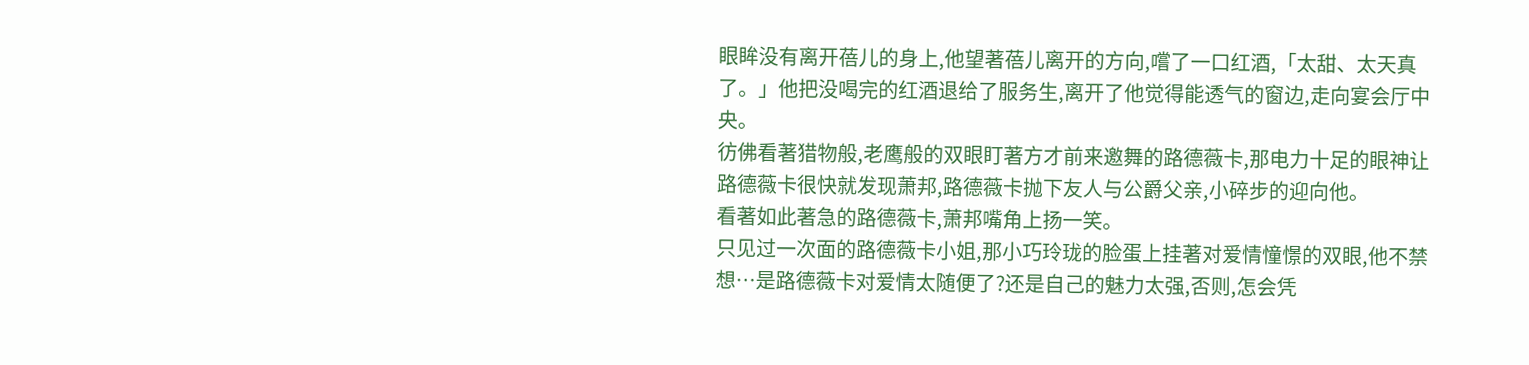眼眸没有离开蓓儿的身上,他望著蓓儿离开的方向,嚐了一口红酒,「太甜、太天真了。」他把没喝完的红酒退给了服务生,离开了他觉得能透气的窗边,走向宴会厅中央。
彷佛看著猎物般,老鹰般的双眼盯著方才前来邀舞的路德薇卡,那电力十足的眼神让路德薇卡很快就发现萧邦,路德薇卡抛下友人与公爵父亲,小碎步的迎向他。
看著如此著急的路德薇卡,萧邦嘴角上扬一笑。
只见过一次面的路德薇卡小姐,那小巧玲珑的脸蛋上挂著对爱情憧憬的双眼,他不禁想…是路德薇卡对爱情太随便了?还是自己的魅力太强,否则,怎会凭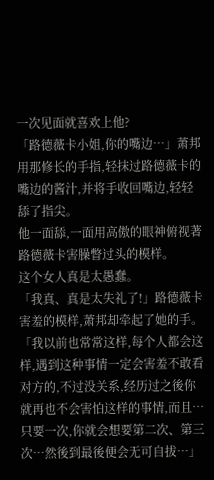一次见面就喜欢上他?
「路德薇卡小姐,你的嘴边…」萧邦用那修长的手指,轻抹过路德薇卡的嘴边的酱汁,并将手收回嘴边,轻轻舔了指尖。
他一面舔,一面用高傲的眼神俯视著路德薇卡害臊瞥过头的模样。
这个女人真是太愚蠢。
「我真、真是太失礼了!」路德薇卡害羞的模样,萧邦却牵起了她的手。
「我以前也常常这样,每个人都会这样,遇到这种事情一定会害羞不敢看对方的,不过没关系,经历过之後你就再也不会害怕这样的事情,而且…只要一次,你就会想要第二次、第三次…然後到最後便会无可自拔…」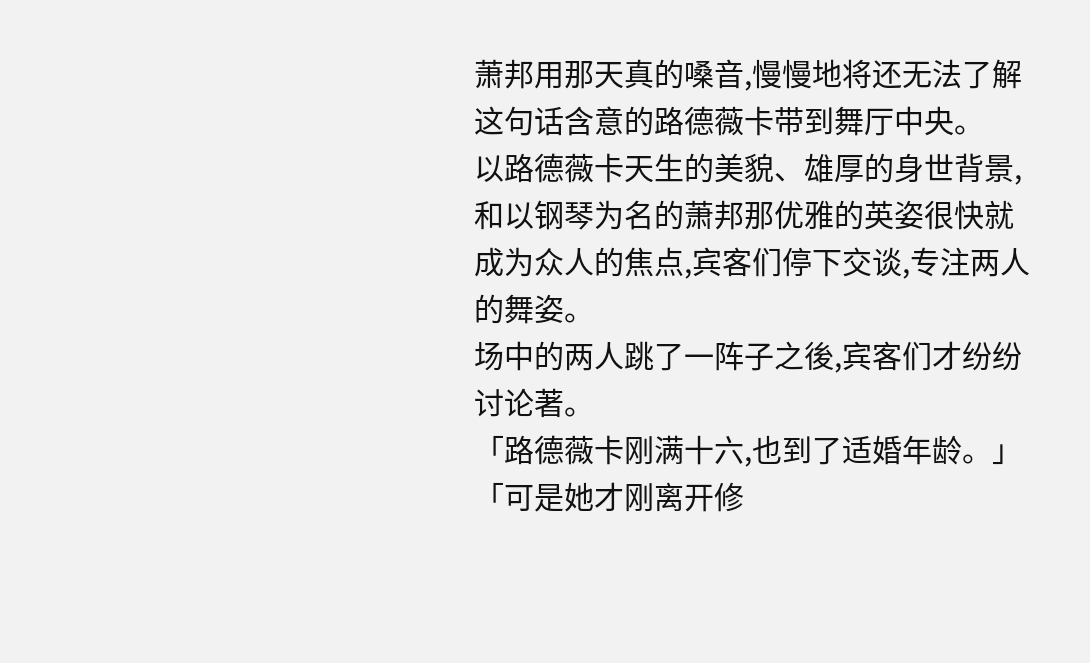萧邦用那天真的嗓音,慢慢地将还无法了解这句话含意的路德薇卡带到舞厅中央。
以路德薇卡天生的美貌、雄厚的身世背景,和以钢琴为名的萧邦那优雅的英姿很快就成为众人的焦点,宾客们停下交谈,专注两人的舞姿。
场中的两人跳了一阵子之後,宾客们才纷纷讨论著。
「路德薇卡刚满十六,也到了适婚年龄。」
「可是她才刚离开修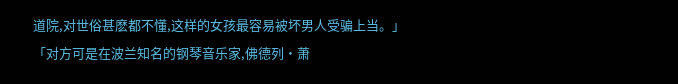道院,对世俗甚麽都不懂,这样的女孩最容易被坏男人受骗上当。」
「对方可是在波兰知名的钢琴音乐家,佛德列·萧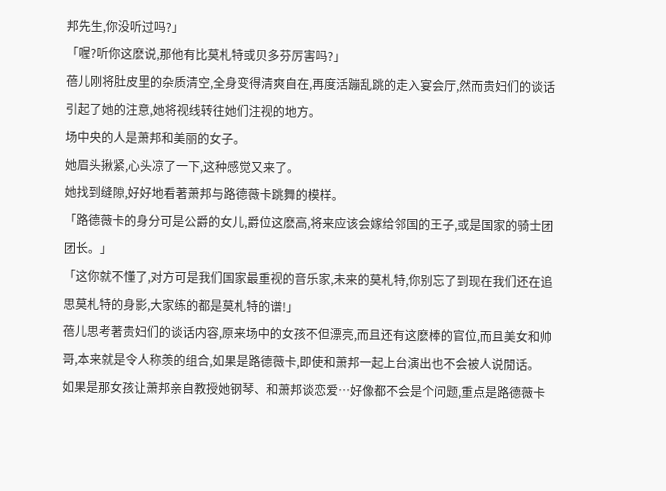邦先生,你没听过吗?」
「喔?听你这麽说,那他有比莫札特或贝多芬厉害吗?」
蓓儿刚将肚皮里的杂质清空,全身变得清爽自在,再度活蹦乱跳的走入宴会厅,然而贵妇们的谈话引起了她的注意,她将视线转往她们注视的地方。
场中央的人是萧邦和美丽的女子。
她眉头揪紧,心头凉了一下,这种感觉又来了。
她找到缝隙,好好地看著萧邦与路德薇卡跳舞的模样。
「路德薇卡的身分可是公爵的女儿,爵位这麽高,将来应该会嫁给邻国的王子,或是国家的骑士团团长。」
「这你就不懂了,对方可是我们国家最重视的音乐家,未来的莫札特,你别忘了到现在我们还在追思莫札特的身影,大家练的都是莫札特的谱!」
蓓儿思考著贵妇们的谈话内容,原来场中的女孩不但漂亮,而且还有这麽棒的官位,而且美女和帅哥,本来就是令人称羡的组合,如果是路德薇卡,即使和萧邦一起上台演出也不会被人说閒话。
如果是那女孩让萧邦亲自教授她钢琴、和萧邦谈恋爱…好像都不会是个问题,重点是路德薇卡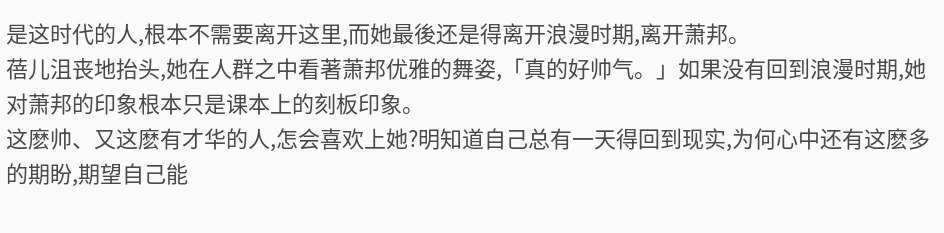是这时代的人,根本不需要离开这里,而她最後还是得离开浪漫时期,离开萧邦。
蓓儿沮丧地抬头,她在人群之中看著萧邦优雅的舞姿,「真的好帅气。」如果没有回到浪漫时期,她对萧邦的印象根本只是课本上的刻板印象。
这麽帅、又这麽有才华的人,怎会喜欢上她?明知道自己总有一天得回到现实,为何心中还有这麽多的期盼,期望自己能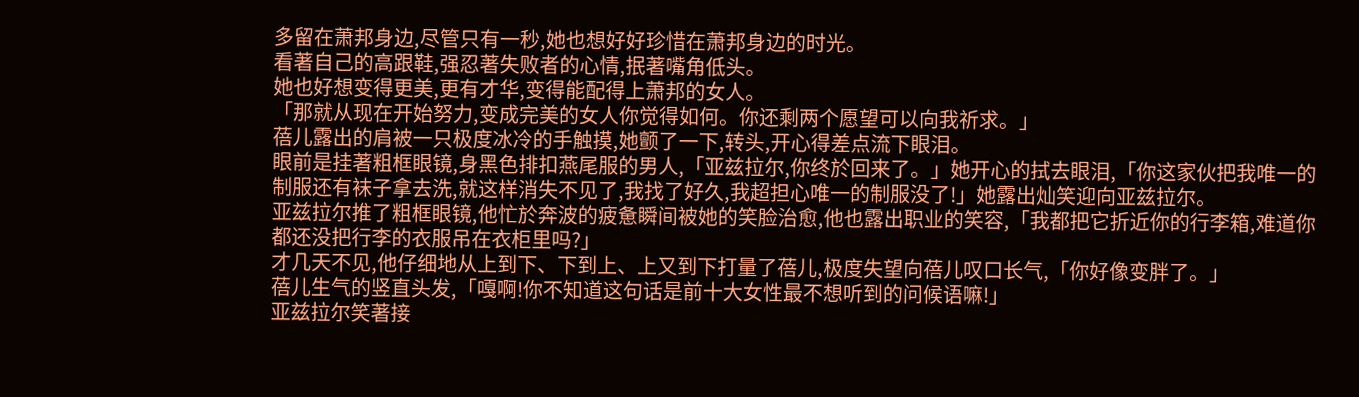多留在萧邦身边,尽管只有一秒,她也想好好珍惜在萧邦身边的时光。
看著自己的高跟鞋,强忍著失败者的心情,抿著嘴角低头。
她也好想变得更美,更有才华,变得能配得上萧邦的女人。
「那就从现在开始努力,变成完美的女人你觉得如何。你还剩两个愿望可以向我祈求。」
蓓儿露出的肩被一只极度冰冷的手触摸,她颤了一下,转头,开心得差点流下眼泪。
眼前是挂著粗框眼镜,身黑色排扣燕尾服的男人,「亚兹拉尔,你终於回来了。」她开心的拭去眼泪,「你这家伙把我唯一的制服还有袜子拿去洗,就这样消失不见了,我找了好久,我超担心唯一的制服没了!」她露出灿笑迎向亚兹拉尔。
亚兹拉尔推了粗框眼镜,他忙於奔波的疲惫瞬间被她的笑脸治愈,他也露出职业的笑容,「我都把它折近你的行李箱,难道你都还没把行李的衣服吊在衣柜里吗?」
才几天不见,他仔细地从上到下、下到上、上又到下打量了蓓儿,极度失望向蓓儿叹口长气,「你好像变胖了。」
蓓儿生气的竖直头发,「嘎啊!你不知道这句话是前十大女性最不想听到的问候语嘛!」
亚兹拉尔笑著接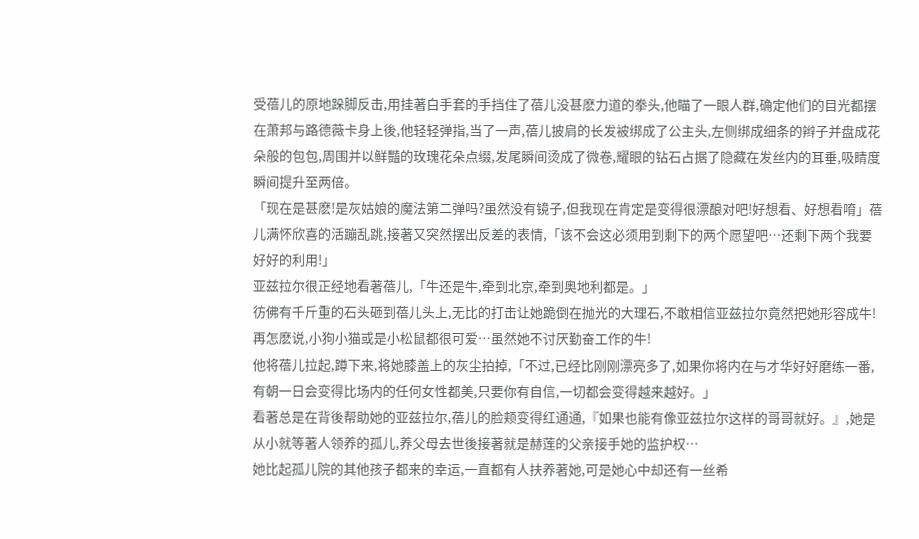受蓓儿的原地跺脚反击,用挂著白手套的手挡住了蓓儿没甚麽力道的拳头,他瞄了一眼人群,确定他们的目光都摆在萧邦与路德薇卡身上後,他轻轻弹指,当了一声,蓓儿披肩的长发被绑成了公主头,左侧绑成细条的辫子并盘成花朵般的包包,周围并以鲜豔的玫瑰花朵点缀,发尾瞬间烫成了微卷,耀眼的钻石占据了隐藏在发丝内的耳垂,吸睛度瞬间提升至两倍。
「现在是甚麽!是灰姑娘的魔法第二弹吗?虽然没有镜子,但我现在肯定是变得很漂酿对吧!好想看、好想看唷」蓓儿满怀欣喜的活蹦乱跳,接著又突然摆出反差的表情,「该不会这必须用到剩下的两个愿望吧…还剩下两个我要好好的利用!」
亚兹拉尔很正经地看著蓓儿,「牛还是牛,牵到北京,牵到奥地利都是。」
彷佛有千斤重的石头砸到蓓儿头上,无比的打击让她跪倒在抛光的大理石,不敢相信亚兹拉尔竟然把她形容成牛!再怎麽说,小狗小猫或是小松鼠都很可爱…虽然她不讨厌勤奋工作的牛!
他将蓓儿拉起,蹲下来,将她膝盖上的灰尘拍掉,「不过,已经比刚刚漂亮多了,如果你将内在与才华好好磨练一番,有朝一日会变得比场内的任何女性都美,只要你有自信,一切都会变得越来越好。」
看著总是在背後帮助她的亚兹拉尔,蓓儿的脸颊变得红通通,『如果也能有像亚兹拉尔这样的哥哥就好。』,她是从小就等著人领养的孤儿,养父母去世後接著就是赫莲的父亲接手她的监护权…
她比起孤儿院的其他孩子都来的幸运,一直都有人扶养著她,可是她心中却还有一丝希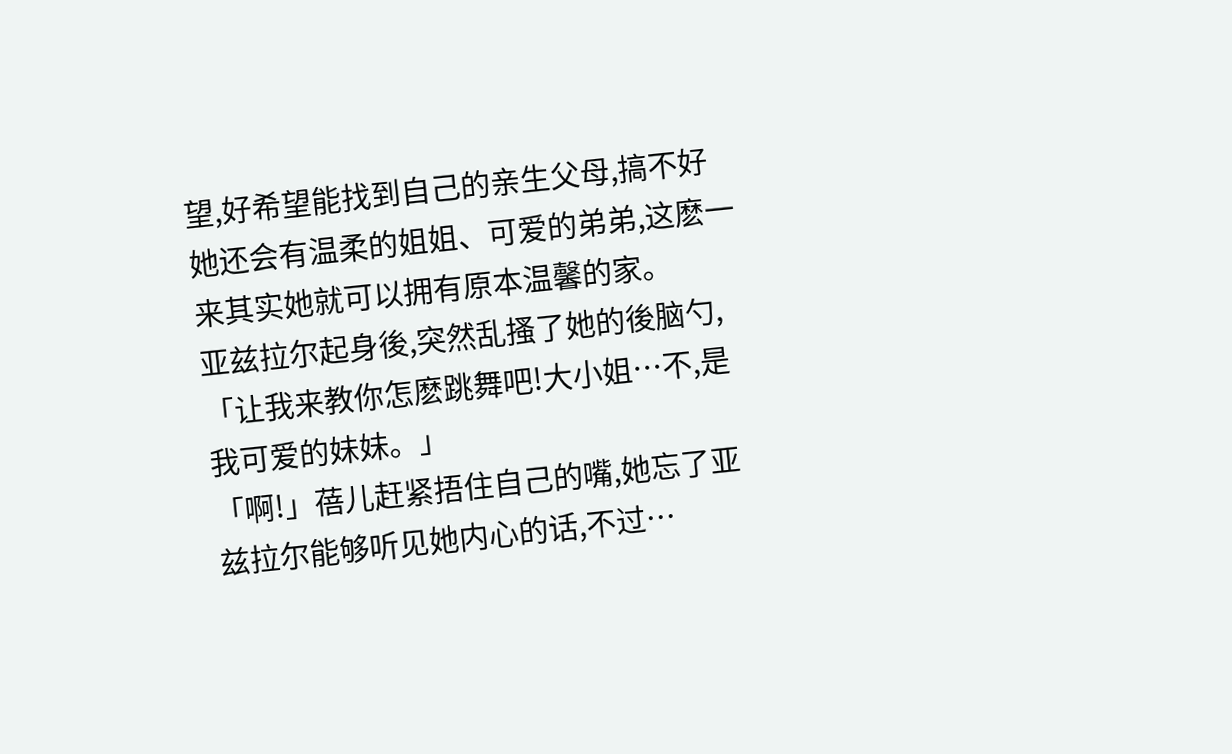望,好希望能找到自己的亲生父母,搞不好她还会有温柔的姐姐、可爱的弟弟,这麽一来其实她就可以拥有原本温馨的家。
亚兹拉尔起身後,突然乱搔了她的後脑勺,「让我来教你怎麽跳舞吧!大小姐…不,是我可爱的妹妹。」
「啊!」蓓儿赶紧捂住自己的嘴,她忘了亚兹拉尔能够听见她内心的话,不过…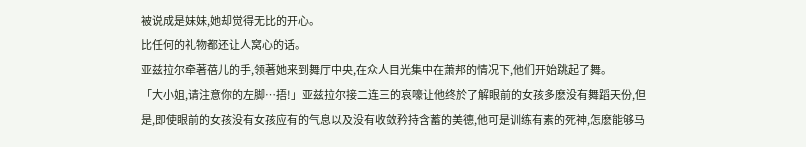被说成是妹妹,她却觉得无比的开心。
比任何的礼物都还让人窝心的话。
亚兹拉尔牵著蓓儿的手,领著她来到舞厅中央,在众人目光集中在萧邦的情况下,他们开始跳起了舞。
「大小姐,请注意你的左脚…捂!」亚兹拉尔接二连三的哀嚎让他终於了解眼前的女孩多麽没有舞蹈天份,但是,即使眼前的女孩没有女孩应有的气息以及没有收敛矜持含蓄的美德,他可是训练有素的死神,怎麽能够马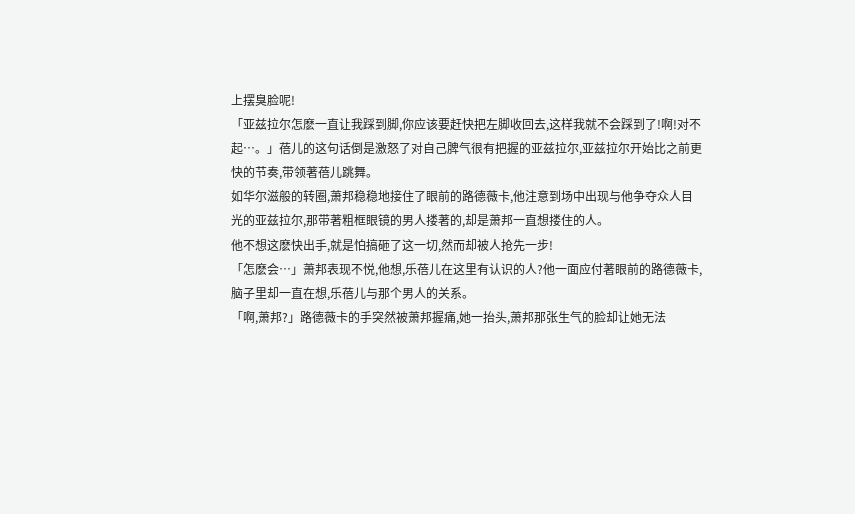上摆臭脸呢!
「亚兹拉尔怎麽一直让我踩到脚,你应该要赶快把左脚收回去,这样我就不会踩到了!啊!对不起…。」蓓儿的这句话倒是激怒了对自己脾气很有把握的亚兹拉尔,亚兹拉尔开始比之前更快的节奏,带领著蓓儿跳舞。
如华尔滋般的转圈,萧邦稳稳地接住了眼前的路德薇卡,他注意到场中出现与他争夺众人目光的亚兹拉尔,那带著粗框眼镜的男人搂著的,却是萧邦一直想搂住的人。
他不想这麽快出手,就是怕搞砸了这一切,然而却被人抢先一步!
「怎麽会…」萧邦表现不悦,他想,乐蓓儿在这里有认识的人?他一面应付著眼前的路德薇卡,脑子里却一直在想,乐蓓儿与那个男人的关系。
「啊,萧邦?」路德薇卡的手突然被萧邦握痛,她一抬头,萧邦那张生气的脸却让她无法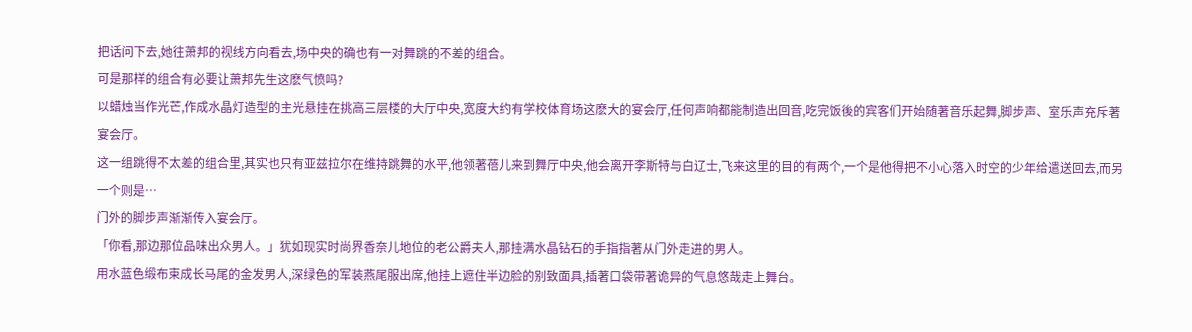把话问下去,她往萧邦的视线方向看去,场中央的确也有一对舞跳的不差的组合。
可是那样的组合有必要让萧邦先生这麽气愤吗?
以蜡烛当作光芒,作成水晶灯造型的主光悬挂在挑高三层楼的大厅中央,宽度大约有学校体育场这麽大的宴会厅,任何声响都能制造出回音,吃完饭後的宾客们开始随著音乐起舞,脚步声、室乐声充斥著宴会厅。
这一组跳得不太差的组合里,其实也只有亚兹拉尔在维持跳舞的水平,他领著蓓儿来到舞厅中央,他会离开李斯特与白辽士,飞来这里的目的有两个,一个是他得把不小心落入时空的少年给遣送回去,而另一个则是…
门外的脚步声渐渐传入宴会厅。
「你看,那边那位品味出众男人。」犹如现实时尚界香奈儿地位的老公爵夫人,那挂满水晶钻石的手指指著从门外走进的男人。
用水蓝色缎布束成长马尾的金发男人,深绿色的军装燕尾服出席,他挂上遮住半边脸的别致面具,插著口袋带著诡异的气息悠哉走上舞台。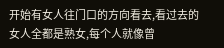开始有女人往门口的方向看去,看过去的女人全都是熟女,每个人就像曾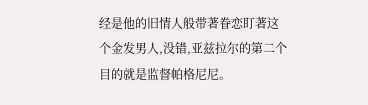经是他的旧情人般带著眷恋盯著这个金发男人,没错,亚兹拉尔的第二个目的就是监督帕格尼尼。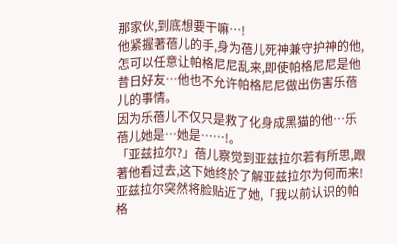那家伙,到底想要干嘛…!
他紧握著蓓儿的手,身为蓓儿死神兼守护神的他,怎可以任意让帕格尼尼乱来,即使帕格尼尼是他昔日好友…他也不允许帕格尼尼做出伤害乐蓓儿的事情。
因为乐蓓儿不仅只是救了化身成黑猫的他…乐蓓儿她是…她是……!。
「亚兹拉尔?」蓓儿察觉到亚兹拉尔若有所思,跟著他看过去,这下她终於了解亚兹拉尔为何而来!
亚兹拉尔突然将脸贴近了她,「我以前认识的帕格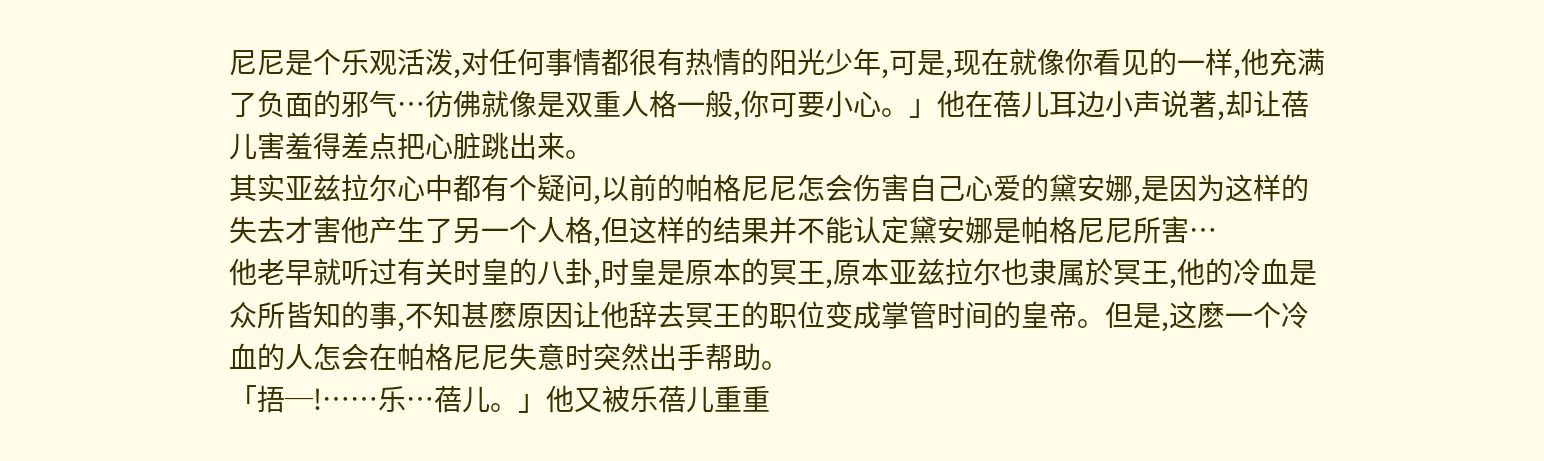尼尼是个乐观活泼,对任何事情都很有热情的阳光少年,可是,现在就像你看见的一样,他充满了负面的邪气…彷佛就像是双重人格一般,你可要小心。」他在蓓儿耳边小声说著,却让蓓儿害羞得差点把心脏跳出来。
其实亚兹拉尔心中都有个疑问,以前的帕格尼尼怎会伤害自己心爱的黛安娜,是因为这样的失去才害他产生了另一个人格,但这样的结果并不能认定黛安娜是帕格尼尼所害…
他老早就听过有关时皇的八卦,时皇是原本的冥王,原本亚兹拉尔也隶属於冥王,他的冷血是众所皆知的事,不知甚麽原因让他辞去冥王的职位变成掌管时间的皇帝。但是,这麽一个冷血的人怎会在帕格尼尼失意时突然出手帮助。
「捂─!……乐…蓓儿。」他又被乐蓓儿重重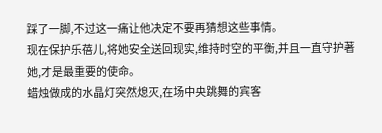踩了一脚,不过这一痛让他决定不要再猜想这些事情。
现在保护乐蓓儿,将她安全送回现实,维持时空的平衡,并且一直守护著她,才是最重要的使命。
蜡烛做成的水晶灯突然熄灭,在场中央跳舞的宾客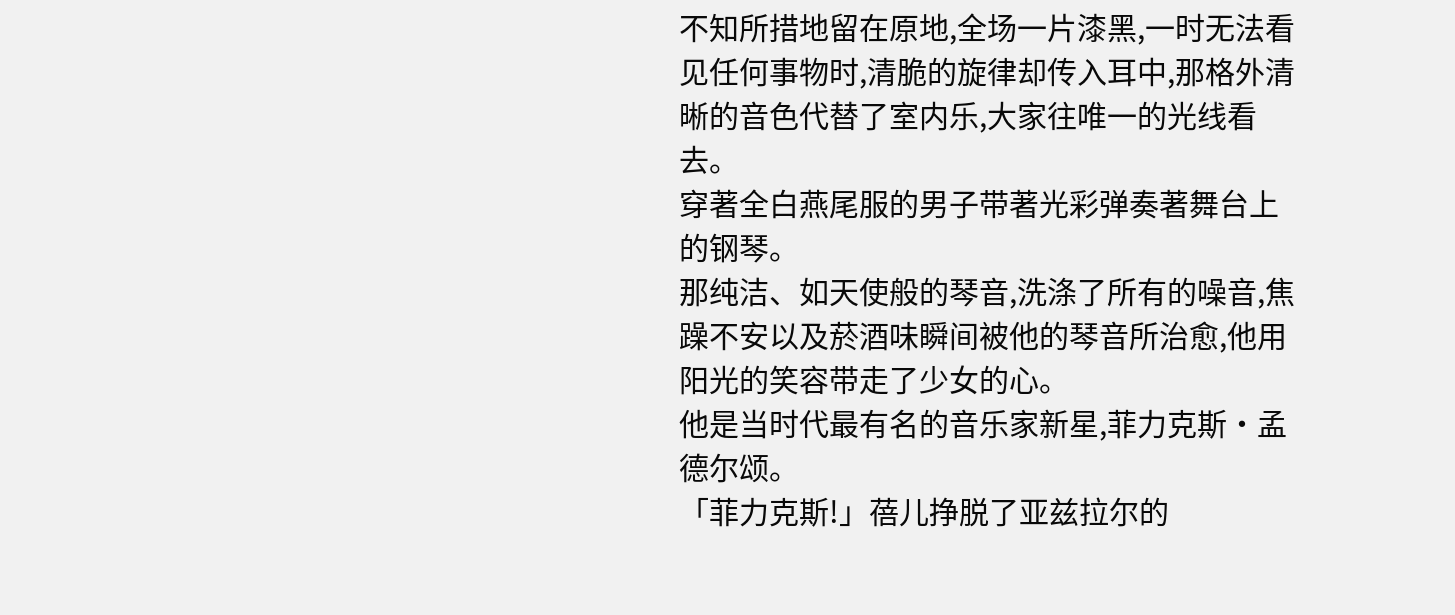不知所措地留在原地,全场一片漆黑,一时无法看见任何事物时,清脆的旋律却传入耳中,那格外清晰的音色代替了室内乐,大家往唯一的光线看去。
穿著全白燕尾服的男子带著光彩弹奏著舞台上的钢琴。
那纯洁、如天使般的琴音,洗涤了所有的噪音,焦躁不安以及菸酒味瞬间被他的琴音所治愈,他用阳光的笑容带走了少女的心。
他是当时代最有名的音乐家新星,菲力克斯·孟德尔颂。
「菲力克斯!」蓓儿挣脱了亚兹拉尔的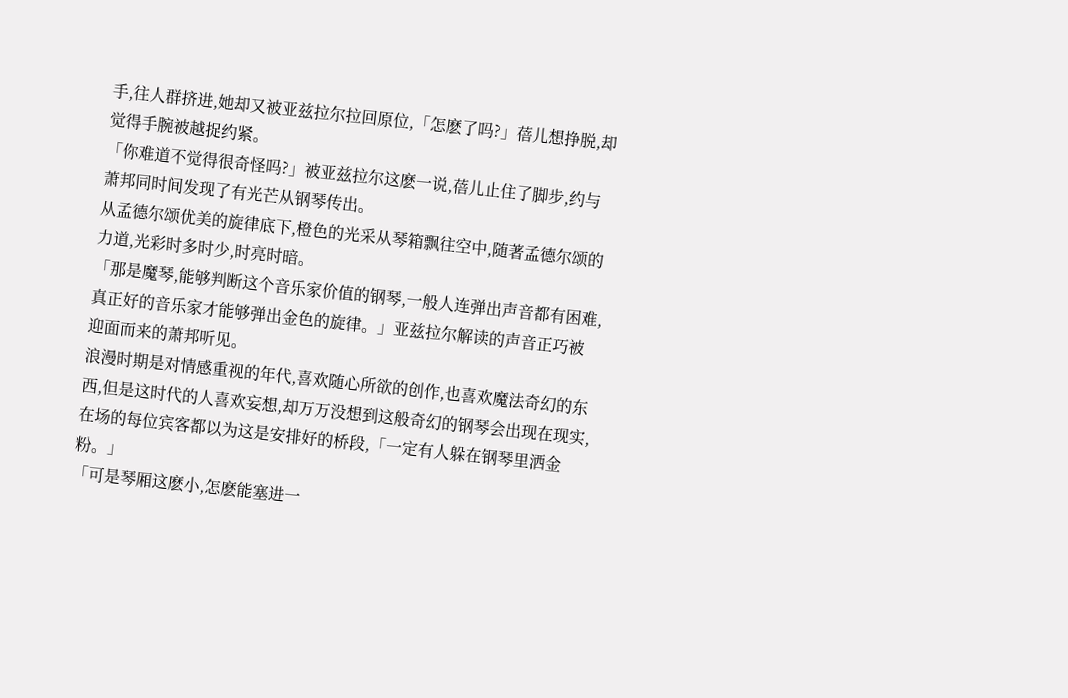手,往人群挤进,她却又被亚兹拉尔拉回原位,「怎麽了吗?」蓓儿想挣脱,却觉得手腕被越捉约紧。
「你难道不觉得很奇怪吗?」被亚兹拉尔这麽一说,蓓儿止住了脚步,约与萧邦同时间发现了有光芒从钢琴传出。
从孟德尔颂优美的旋律底下,橙色的光采从琴箱飘往空中,随著孟德尔颂的力道,光彩时多时少,时亮时暗。
「那是魔琴,能够判断这个音乐家价值的钢琴,一般人连弹出声音都有困难,真正好的音乐家才能够弹出金色的旋律。」亚兹拉尔解读的声音正巧被迎面而来的萧邦听见。
浪漫时期是对情感重视的年代,喜欢随心所欲的创作,也喜欢魔法奇幻的东西,但是这时代的人喜欢妄想,却万万没想到这般奇幻的钢琴会出现在现实,在场的每位宾客都以为这是安排好的桥段,「一定有人躲在钢琴里洒金粉。」
「可是琴厢这麽小,怎麽能塞进一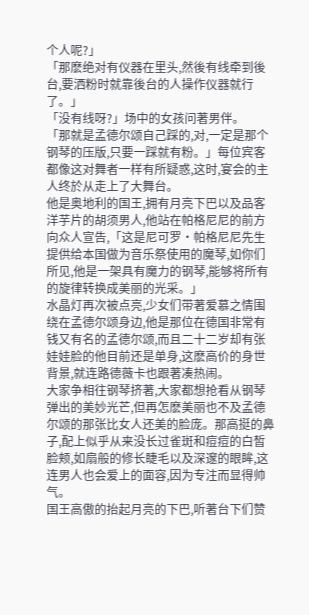个人呢?」
「那麽绝对有仪器在里头,然後有线牵到後台,要洒粉时就靠後台的人操作仪器就行了。」
「没有线呀?」场中的女孩问著男伴。
「那就是孟德尔颂自己踩的,对,一定是那个钢琴的压版,只要一踩就有粉。」每位宾客都像这对舞者一样有所疑惑,这时,宴会的主人终於从走上了大舞台。
他是奥地利的国王,拥有月亮下巴以及品客洋芋片的胡须男人,他站在帕格尼尼的前方向众人宣告,「这是尼可罗·帕格尼尼先生提供给本国做为音乐祭使用的魔琴,如你们所见,他是一架具有魔力的钢琴,能够将所有的旋律转换成美丽的光采。」
水晶灯再次被点亮,少女们带著爱慕之情围绕在孟德尔颂身边,他是那位在德国非常有钱又有名的孟德尔颂,而且二十二岁却有张娃娃脸的他目前还是单身,这麽高价的身世背景,就连路德薇卡也跟著凑热闹。
大家争相往钢琴挤著,大家都想抢看从钢琴弹出的美妙光芒,但再怎麽美丽也不及孟德尔颂的那张比女人还美的脸庞。那高挺的鼻子,配上似乎从来没长过雀斑和痘痘的白皙脸颊,如扇般的修长睫毛以及深邃的眼眸,这连男人也会爱上的面容,因为专注而显得帅气。
国王高傲的抬起月亮的下巴,听著台下们赞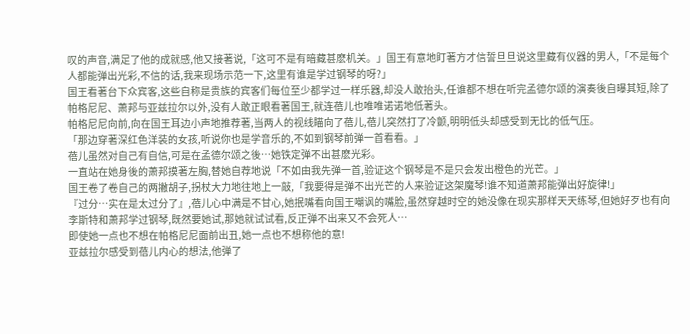叹的声音,满足了他的成就感,他又接著说,「这可不是有暗藏甚麽机关。」国王有意地盯著方才信誓旦旦说这里藏有仪器的男人,「不是每个人都能弹出光彩,不信的话,我来现场示范一下,这里有谁是学过钢琴的呀?」
国王看著台下众宾客,这些自称是贵族的宾客们每位至少都学过一样乐器,却没人敢抬头,任谁都不想在听完孟德尔颂的演奏後自曝其短,除了帕格尼尼、萧邦与亚兹拉尔以外,没有人敢正眼看著国王,就连蓓儿也唯唯诺诺地低著头。
帕格尼尼向前,向在国王耳边小声地推荐著,当两人的视线瞄向了蓓儿,蓓儿突然打了冷颤,明明低头却感受到无比的低气压。
「那边穿著深红色洋装的女孩,听说你也是学音乐的,不如到钢琴前弹一首看看。」
蓓儿虽然对自己有自信,可是在孟德尔颂之後…她铁定弹不出甚麽光彩。
一直站在她身後的萧邦摸著左胸,替她自荐地说「不如由我先弹一首,验证这个钢琴是不是只会发出橙色的光芒。」
国王卷了卷自己的两撇胡子,拐杖大力地往地上一敲,「我要得是弹不出光芒的人来验证这架魔琴!谁不知道萧邦能弹出好旋律!」
『过分…实在是太过分了』,蓓儿心中满是不甘心,她抿嘴看向国王嘲讽的嘴脸,虽然穿越时空的她没像在现实那样天天练琴,但她好歹也有向李斯特和萧邦学过钢琴,既然要她试,那她就试试看,反正弹不出来又不会死人…
即使她一点也不想在帕格尼尼面前出丑,她一点也不想称他的意!
亚兹拉尔感受到蓓儿内心的想法,他弹了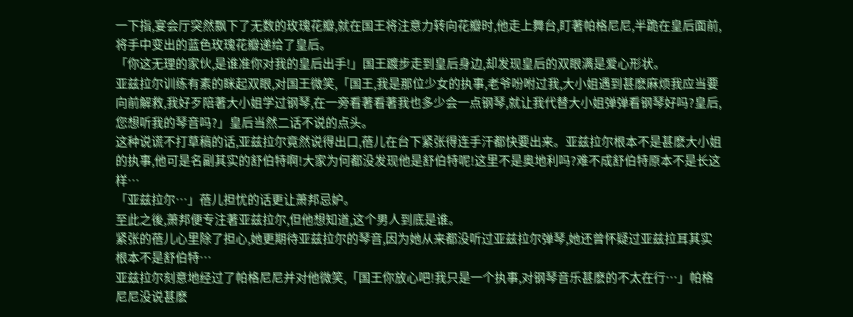一下指,宴会厅突然飘下了无数的玫瑰花瓣,就在国王将注意力转向花瓣时,他走上舞台,盯著帕格尼尼,半跪在皇后面前,将手中变出的蓝色玫瑰花瓣递给了皇后。
「你这无理的家伙,是谁准你对我的皇后出手!」国王踱步走到皇后身边,却发现皇后的双眼满是爱心形状。
亚兹拉尔训练有素的眯起双眼,对国王微笑,「国王,我是那位少女的执事,老爷吩咐过我,大小姐遇到甚麽麻烦我应当要向前解救,我好歹陪著大小姐学过钢琴,在一旁看著看著我也多少会一点钢琴,就让我代替大小姐弹弹看钢琴好吗?皇后,您想听我的琴音吗?」皇后当然二话不说的点头。
这种说谎不打草稿的话,亚兹拉尔竟然说得出口,蓓儿在台下紧张得连手汗都快要出来。亚兹拉尔根本不是甚麽大小姐的执事,他可是名副其实的舒伯特啊!大家为何都没发现他是舒伯特呢!这里不是奥地利吗?难不成舒伯特原本不是长这样…
「亚兹拉尔…」蓓儿担忧的话更让萧邦忌妒。
至此之後,萧邦便专注著亚兹拉尔,但他想知道,这个男人到底是谁。
紧张的蓓儿心里除了担心,她更期待亚兹拉尔的琴音,因为她从来都没听过亚兹拉尔弹琴,她还曾怀疑过亚兹拉耳其实根本不是舒伯特…
亚兹拉尔刻意地经过了帕格尼尼并对他微笑,「国王你放心吧!我只是一个执事,对钢琴音乐甚麽的不太在行…」帕格尼尼没说甚麽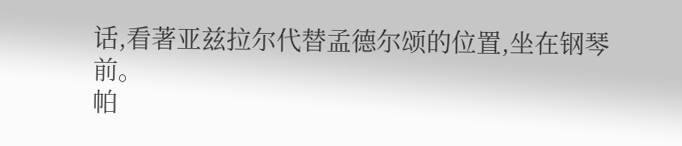话,看著亚兹拉尔代替孟德尔颂的位置,坐在钢琴前。
帕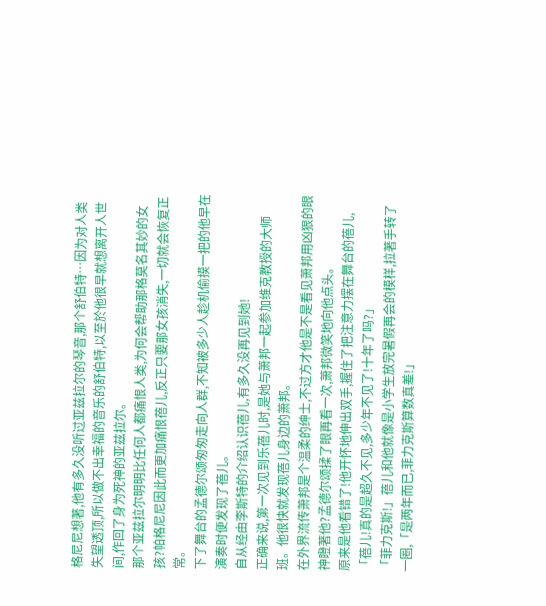格尼尼想著,他有多久没听过亚兹拉尔的琴音,那个舒伯特…因为对人类失望透顶,所以做不出幸福的音乐的舒伯特,以至於他很早就想离开人世间,作回了身为死神的亚兹拉尔。
那个亚兹拉尔明明比任何人都痛恨人类,为何会帮助那格莫名其妙的女孩?帕格尼尼因此而更加痛恨蓓儿,反正只要那女孩消失,一切就会恢复正常。
下了舞台的孟德尔颂匆匆走向人群,不知被多少人趁机偷摸一把的他早在演奏时便发现了蓓儿。
自从经由李斯特的介绍认识蓓儿,有多久没再见到她!
正确来说,第一次见到乐蓓儿时,是她与萧邦一起参加维克教授的大师班。他很快就发现蓓儿身边的萧邦。
在外界流传萧邦是个温柔的绅士,不过方才他是不是看见萧邦用凶狠的眼神瞪著他?孟德尔颂揉了眼再看一次,萧邦微笑地向他点头。
原来是他看错了!他开怀地伸出双手,握住了把注意力摆在舞台的蓓儿,「蓓儿!真的是超久不见,多少年不见了!十年了吗?」
「菲力克斯!」蓓儿和他就像是小学生放完暑假再会的模样,拉著手转了一圈,「是两年而已,菲力克斯算数真差!」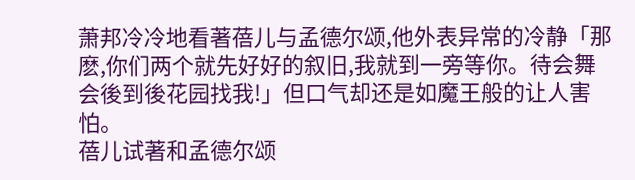萧邦冷冷地看著蓓儿与孟德尔颂,他外表异常的冷静「那麽,你们两个就先好好的叙旧,我就到一旁等你。待会舞会後到後花园找我!」但口气却还是如魔王般的让人害怕。
蓓儿试著和孟德尔颂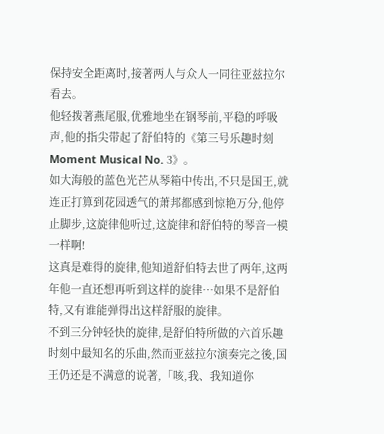保持安全距离时,接著两人与众人一同往亚兹拉尔看去。
他轻拨著燕尾服,优雅地坐在钢琴前,平稳的呼吸声,他的指尖带起了舒伯特的《第三号乐趣时刻Moment Musical No. 3》。
如大海般的蓝色光芒从琴箱中传出,不只是国王,就连正打算到花园透气的萧邦都感到惊艳万分,他停止脚步,这旋律他听过,这旋律和舒伯特的琴音一模一样啊!
这真是难得的旋律,他知道舒伯特去世了两年,这两年他一直还想再听到这样的旋律…如果不是舒伯特,又有谁能弹得出这样舒服的旋律。
不到三分钟轻快的旋律,是舒伯特所做的六首乐趣时刻中最知名的乐曲,然而亚兹拉尔演奏完之後,国王仍还是不满意的说著,「咳,我、我知道你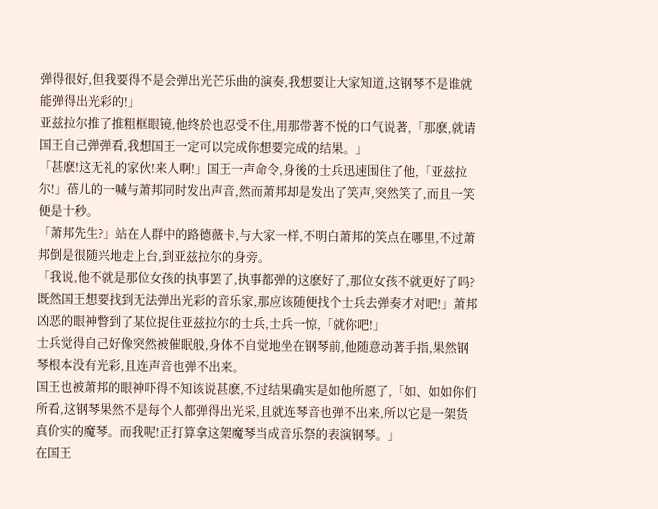弹得很好,但我要得不是会弹出光芒乐曲的演奏,我想要让大家知道,这钢琴不是谁就能弹得出光彩的!」
亚兹拉尔推了推粗框眼镜,他终於也忍受不住,用那带著不悦的口气说著,「那麽,就请国王自己弹弹看,我想国王一定可以完成你想要完成的结果。」
「甚麽!这无礼的家伙!来人啊!」国王一声命令,身後的士兵迅速围住了他,「亚兹拉尔!」蓓儿的一喊与萧邦同时发出声音,然而萧邦却是发出了笑声,突然笑了,而且一笑便是十秒。
「萧邦先生?」站在人群中的路德薇卡,与大家一样,不明白萧邦的笑点在哪里,不过萧邦倒是很随兴地走上台,到亚兹拉尔的身旁。
「我说,他不就是那位女孩的执事罢了,执事都弹的这麽好了,那位女孩不就更好了吗?既然国王想要找到无法弹出光彩的音乐家,那应该随便找个士兵去弹奏才对吧!」萧邦凶恶的眼神瞥到了某位捉住亚兹拉尔的士兵,士兵一惊,「就你吧!」
士兵觉得自己好像突然被催眠般,身体不自觉地坐在钢琴前,他随意动著手指,果然钢琴根本没有光彩,且连声音也弹不出来。
国王也被萧邦的眼神吓得不知该说甚麽,不过结果确实是如他所愿了,「如、如如你们所看,这钢琴果然不是每个人都弹得出光采,且就连琴音也弹不出来,所以它是一架货真价实的魔琴。而我呢!正打算拿这架魔琴当成音乐祭的表演钢琴。」
在国王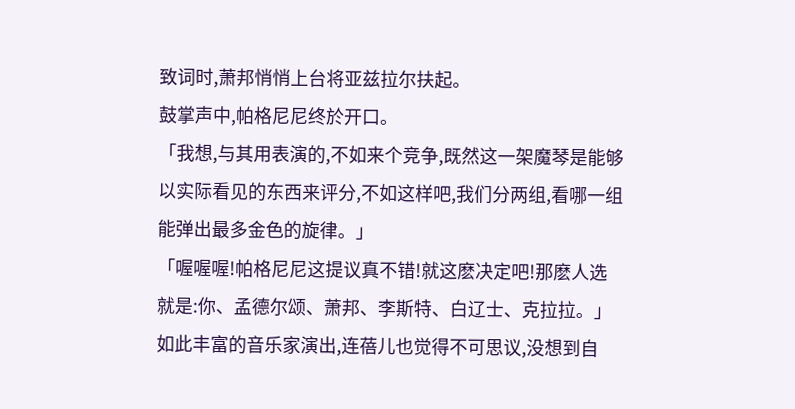致词时,萧邦悄悄上台将亚兹拉尔扶起。
鼓掌声中,帕格尼尼终於开口。
「我想,与其用表演的,不如来个竞争,既然这一架魔琴是能够以实际看见的东西来评分,不如这样吧,我们分两组,看哪一组能弹出最多金色的旋律。」
「喔喔喔!帕格尼尼这提议真不错!就这麽决定吧!那麽人选就是:你、孟德尔颂、萧邦、李斯特、白辽士、克拉拉。」
如此丰富的音乐家演出,连蓓儿也觉得不可思议,没想到自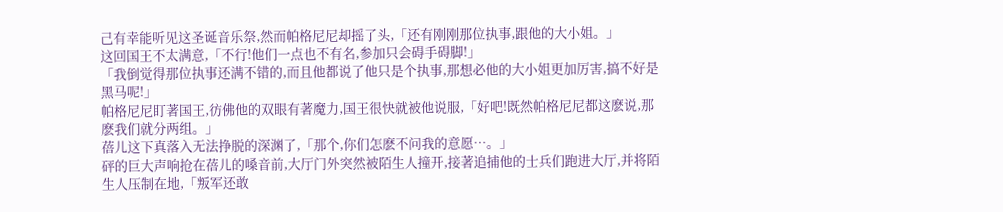己有幸能听见这圣诞音乐祭,然而帕格尼尼却摇了头,「还有刚刚那位执事,跟他的大小姐。」
这回国王不太满意,「不行!他们一点也不有名,参加只会碍手碍脚!」
「我倒觉得那位执事还满不错的,而且他都说了他只是个执事,那想必他的大小姐更加厉害,搞不好是黑马呢!」
帕格尼尼盯著国王,彷佛他的双眼有著魔力,国王很快就被他说服,「好吧!既然帕格尼尼都这麽说,那麽我们就分两组。」
蓓儿这下真落入无法挣脱的深渊了,「那个,你们怎麽不问我的意愿…。」
砰的巨大声响抢在蓓儿的嗓音前,大厅门外突然被陌生人撞开,接著追捕他的士兵们跑进大厅,并将陌生人压制在地,「叛军还敢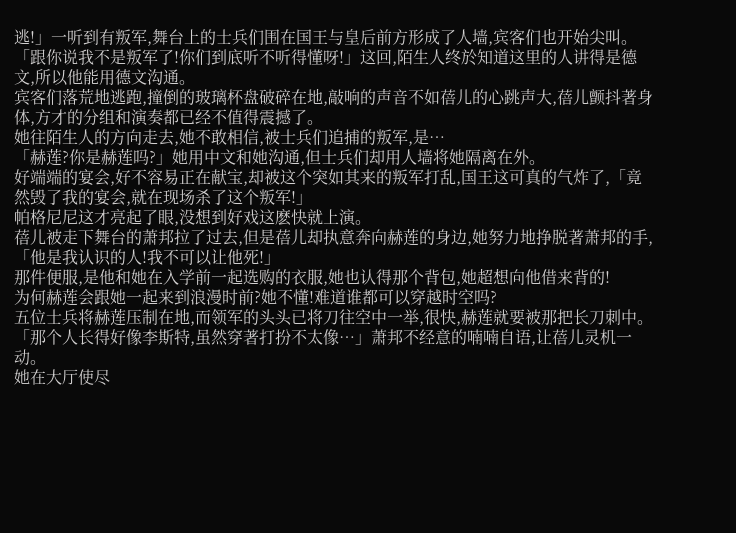逃!」一听到有叛军,舞台上的士兵们围在国王与皇后前方形成了人墙,宾客们也开始尖叫。
「跟你说我不是叛军了!你们到底听不听得懂呀!」这回,陌生人终於知道这里的人讲得是德文,所以他能用德文沟通。
宾客们落荒地逃跑,撞倒的玻璃杯盘破碎在地,敲响的声音不如蓓儿的心跳声大,蓓儿颤抖著身体,方才的分组和演奏都已经不值得震撼了。
她往陌生人的方向走去,她不敢相信,被士兵们追捕的叛军,是…
「赫莲?你是赫莲吗?」她用中文和她沟通,但士兵们却用人墙将她隔离在外。
好端端的宴会,好不容易正在献宝,却被这个突如其来的叛军打乱,国王这可真的气炸了,「竟然毁了我的宴会,就在现场杀了这个叛军!」
帕格尼尼这才亮起了眼,没想到好戏这麽快就上演。
蓓儿被走下舞台的萧邦拉了过去,但是蓓儿却执意奔向赫莲的身边,她努力地挣脱著萧邦的手,「他是我认识的人!我不可以让他死!」
那件便服,是他和她在入学前一起选购的衣服,她也认得那个背包,她超想向他借来背的!
为何赫莲会跟她一起来到浪漫时前?她不懂!难道谁都可以穿越时空吗?
五位士兵将赫莲压制在地,而领军的头头已将刀往空中一举,很快,赫莲就要被那把长刀刺中。
「那个人长得好像李斯特,虽然穿著打扮不太像…」萧邦不经意的喃喃自语,让蓓儿灵机一动。
她在大厅使尽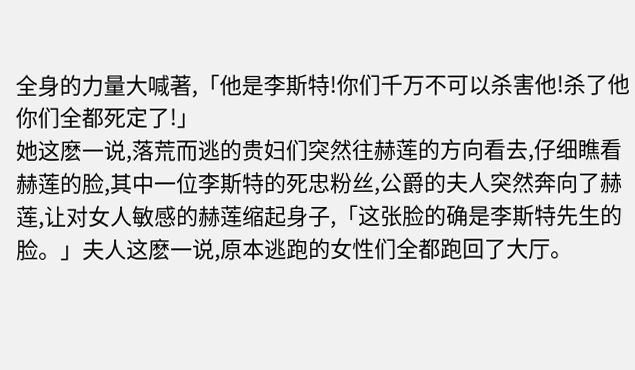全身的力量大喊著,「他是李斯特!你们千万不可以杀害他!杀了他你们全都死定了!」
她这麽一说,落荒而逃的贵妇们突然往赫莲的方向看去,仔细瞧看赫莲的脸,其中一位李斯特的死忠粉丝,公爵的夫人突然奔向了赫莲,让对女人敏感的赫莲缩起身子,「这张脸的确是李斯特先生的脸。」夫人这麽一说,原本逃跑的女性们全都跑回了大厅。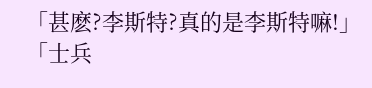「甚麽?李斯特?真的是李斯特嘛!」
「士兵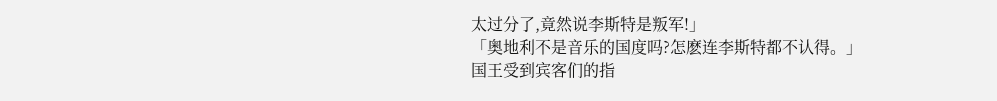太过分了,竟然说李斯特是叛军!」
「奥地利不是音乐的国度吗?怎麽连李斯特都不认得。」
国王受到宾客们的指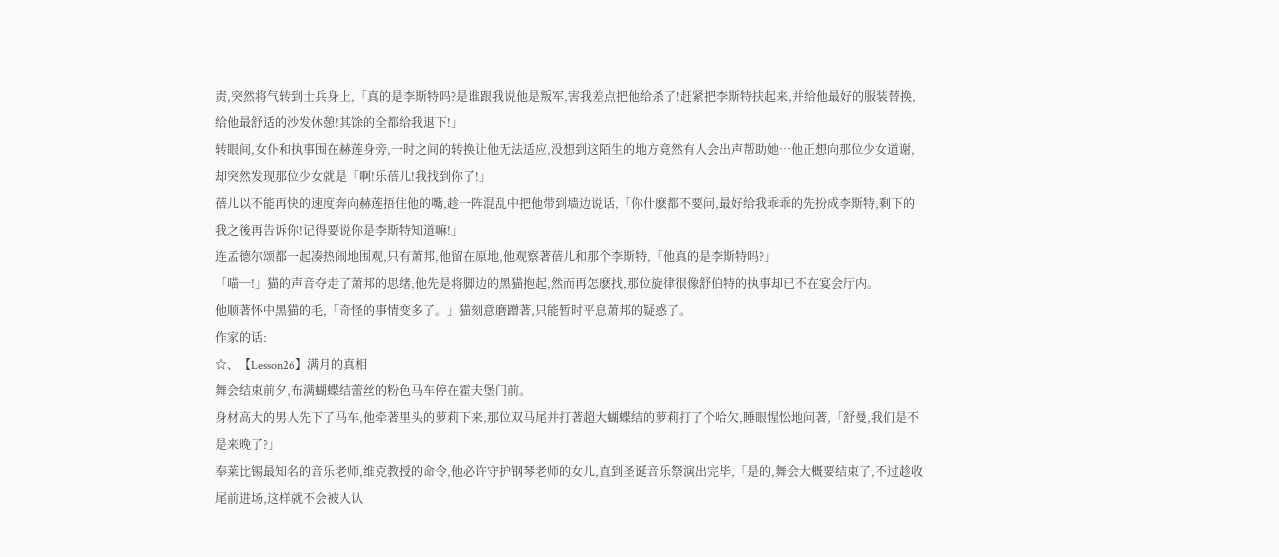责,突然将气转到士兵身上,「真的是李斯特吗?是谁跟我说他是叛军,害我差点把他给杀了!赶紧把李斯特扶起来,并给他最好的服装替换,给他最舒适的沙发休憩!其馀的全都给我退下!」
转眼间,女仆和执事围在赫莲身旁,一时之间的转换让他无法适应,没想到这陌生的地方竟然有人会出声帮助她…他正想向那位少女道谢,却突然发现那位少女就是「啊!乐蓓儿!我找到你了!」
蓓儿以不能再快的速度奔向赫莲捂住他的嘴,趁一阵混乱中把他带到墙边说话,「你什麽都不要问,最好给我乖乖的先扮成李斯特,剩下的我之後再告诉你!记得要说你是李斯特知道嘛!」
连孟德尔颂都一起凑热闹地围观,只有萧邦,他留在原地,他观察著蓓儿和那个李斯特,「他真的是李斯特吗?」
「喵─!」猫的声音夺走了萧邦的思绪,他先是将脚边的黑猫抱起,然而再怎麽找,那位旋律很像舒伯特的执事却已不在宴会厅内。
他顺著怀中黑猫的毛,「奇怪的事情变多了。」猫刻意磨蹭著,只能暂时平息萧邦的疑惑了。
作家的话:
☆、【Lesson26】满月的真相
舞会结束前夕,布满蝴蝶结蕾丝的粉色马车停在霍夫堡门前。
身材高大的男人先下了马车,他牵著里头的萝莉下来,那位双马尾并打著超大蝴蝶结的萝莉打了个哈欠,睡眼惺忪地问著,「舒曼,我们是不是来晚了?」
奉莱比锡最知名的音乐老师,维克教授的命令,他必许守护钢琴老师的女儿,直到圣诞音乐祭演出完毕,「是的,舞会大概要结束了,不过趁收尾前进场,这样就不会被人认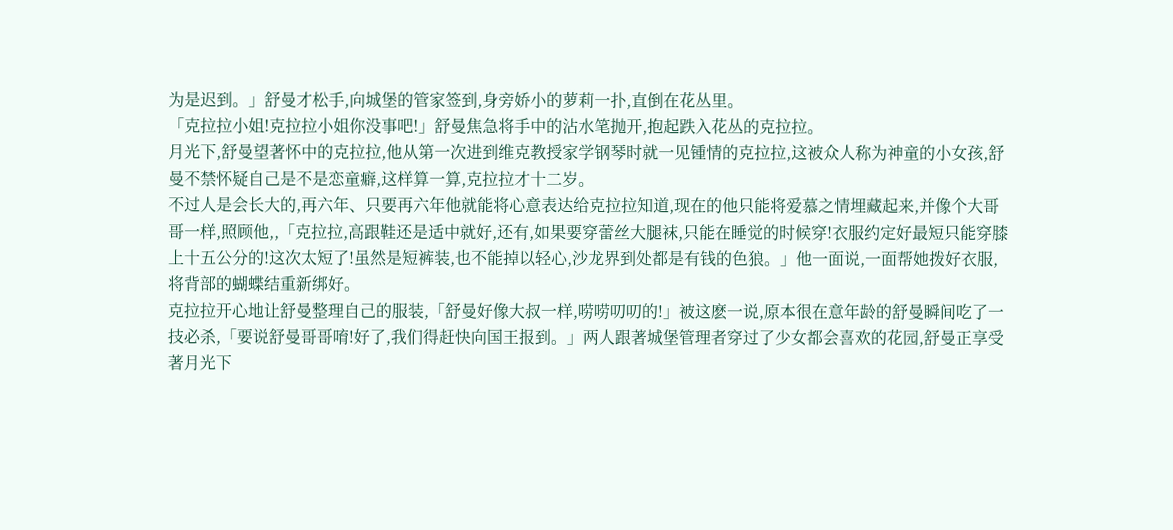为是迟到。」舒曼才松手,向城堡的管家签到,身旁娇小的萝莉一扑,直倒在花丛里。
「克拉拉小姐!克拉拉小姐你没事吧!」舒曼焦急将手中的沾水笔抛开,抱起跌入花丛的克拉拉。
月光下,舒曼望著怀中的克拉拉,他从第一次进到维克教授家学钢琴时就一见锺情的克拉拉,这被众人称为神童的小女孩,舒曼不禁怀疑自己是不是恋童癖,这样算一算,克拉拉才十二岁。
不过人是会长大的,再六年、只要再六年他就能将心意表达给克拉拉知道,现在的他只能将爱慕之情埋藏起来,并像个大哥哥一样,照顾他,,「克拉拉,高跟鞋还是适中就好,还有,如果要穿蕾丝大腿袜,只能在睡觉的时候穿!衣服约定好最短只能穿膝上十五公分的!这次太短了!虽然是短裤装,也不能掉以轻心,沙龙界到处都是有钱的色狼。」他一面说,一面帮她拨好衣服,将背部的蝴蝶结重新绑好。
克拉拉开心地让舒曼整理自己的服装,「舒曼好像大叔一样,唠唠叨叨的!」被这麽一说,原本很在意年龄的舒曼瞬间吃了一技必杀,「要说舒曼哥哥唷!好了,我们得赶快向国王报到。」两人跟著城堡管理者穿过了少女都会喜欢的花园,舒曼正享受著月光下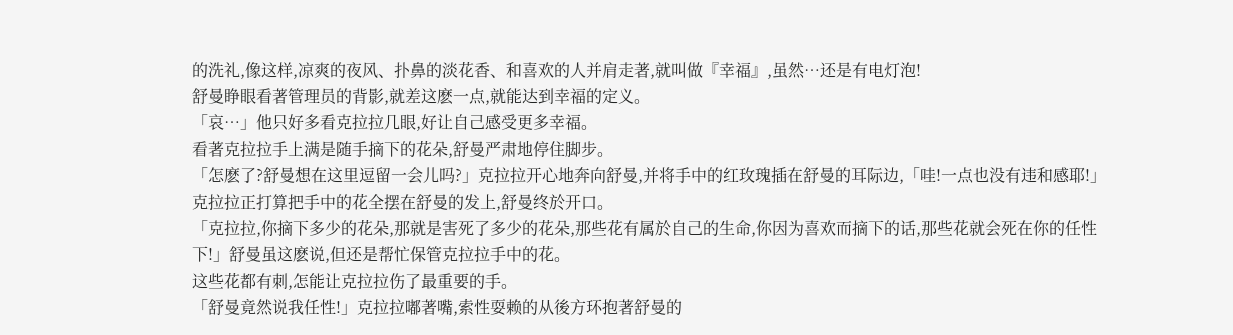的洗礼,像这样,凉爽的夜风、扑鼻的淡花香、和喜欢的人并肩走著,就叫做『幸福』,虽然…还是有电灯泡!
舒曼睁眼看著管理员的背影,就差这麽一点,就能达到幸福的定义。
「哀…」他只好多看克拉拉几眼,好让自己感受更多幸福。
看著克拉拉手上满是随手摘下的花朵,舒曼严肃地停住脚步。
「怎麽了?舒曼想在这里逗留一会儿吗?」克拉拉开心地奔向舒曼,并将手中的红玫瑰插在舒曼的耳际边,「哇!一点也没有违和感耶!」克拉拉正打算把手中的花全摆在舒曼的发上,舒曼终於开口。
「克拉拉,你摘下多少的花朵,那就是害死了多少的花朵,那些花有属於自己的生命,你因为喜欢而摘下的话,那些花就会死在你的任性下!」舒曼虽这麽说,但还是帮忙保管克拉拉手中的花。
这些花都有刺,怎能让克拉拉伤了最重要的手。
「舒曼竟然说我任性!」克拉拉嘟著嘴,索性耍赖的从後方环抱著舒曼的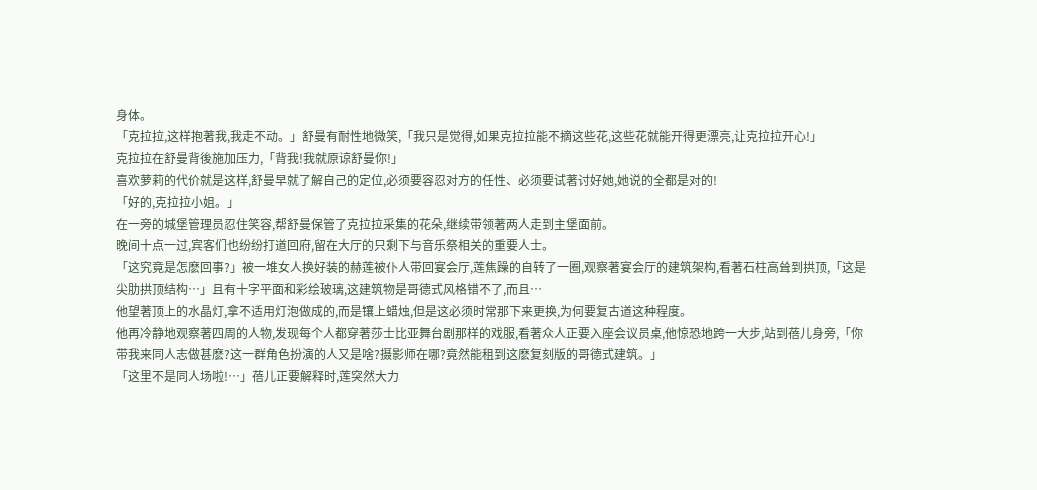身体。
「克拉拉,这样抱著我,我走不动。」舒曼有耐性地微笑,「我只是觉得,如果克拉拉能不摘这些花,这些花就能开得更漂亮,让克拉拉开心!」
克拉拉在舒曼背後施加压力,「背我!我就原谅舒曼你!」
喜欢萝莉的代价就是这样,舒曼早就了解自己的定位,必须要容忍对方的任性、必须要试著讨好她,她说的全都是对的!
「好的,克拉拉小姐。」
在一旁的城堡管理员忍住笑容,帮舒曼保管了克拉拉采集的花朵,继续带领著两人走到主堡面前。
晚间十点一过,宾客们也纷纷打道回府,留在大厅的只剩下与音乐祭相关的重要人士。
「这究竟是怎麽回事?」被一堆女人换好装的赫莲被仆人带回宴会厅,莲焦躁的自转了一圈,观察著宴会厅的建筑架构,看著石柱高耸到拱顶,「这是尖肋拱顶结构…」且有十字平面和彩绘玻璃,这建筑物是哥德式风格错不了,而且…
他望著顶上的水晶灯,拿不适用灯泡做成的,而是镶上蜡烛,但是这必须时常那下来更换,为何要复古道这种程度。
他再冷静地观察著四周的人物,发现每个人都穿著莎士比亚舞台剧那样的戏服,看著众人正要入座会议员桌,他惊恐地跨一大步,站到蓓儿身旁,「你带我来同人志做甚麽?这一群角色扮演的人又是啥?摄影师在哪?竟然能租到这麽复刻版的哥德式建筑。」
「这里不是同人场啦!…」蓓儿正要解释时,莲突然大力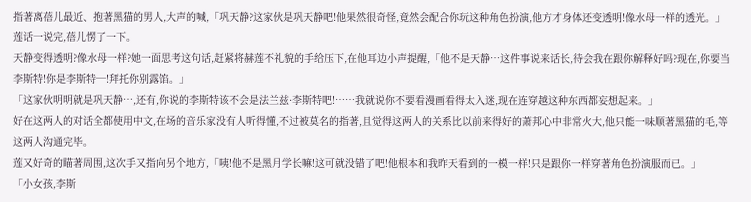指著离蓓儿最近、抱著黑猫的男人,大声的喊,「巩天静?这家伙是巩天静吧!他果然很奇怪,竟然会配合你玩这种角色扮演,他方才身体还变透明!像水母一样的透光。」
莲话一说完,蓓儿愣了一下。
天静变得透明?像水母一样?她一面思考这句话,赶紧将赫莲不礼貌的手给压下,在他耳边小声提醒,「他不是天静…这件事说来话长,待会我在跟你解释好吗?现在,你要当李斯特!你是李斯特─!拜托你别露馅。」
「这家伙明明就是巩天静…,还有,你说的李斯特该不会是法兰兹·李斯特吧!……我就说你不要看漫画看得太入迷,现在连穿越这种东西都妄想起来。」
好在这两人的对话全都使用中文,在场的音乐家没有人听得懂,不过被莫名的指著,且觉得这两人的关系比以前来得好的萧邦心中非常火大,他只能一味顺著黑猫的毛,等这两人沟通完毕。
莲又好奇的瞄著周围,这次手又指向另个地方,「咦!他不是黑月学长嘛!这可就没错了吧!他根本和我昨天看到的一模一样!只是跟你一样穿著角色扮演服而已。」
「小女孩,李斯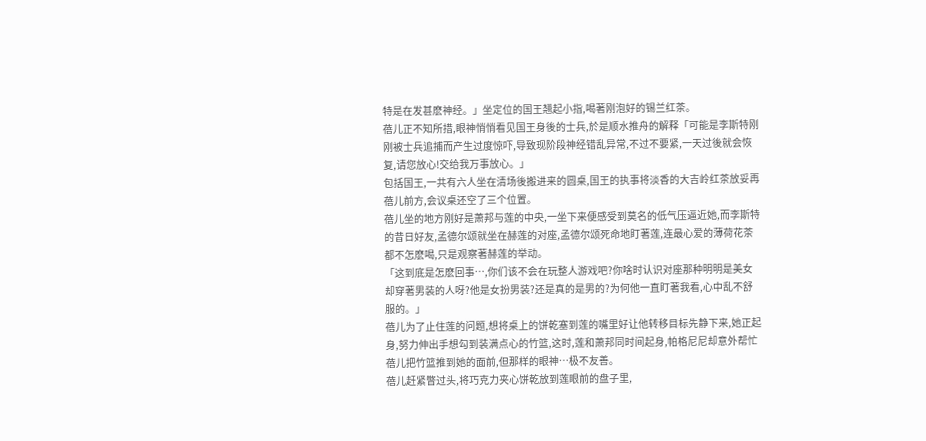特是在发甚麽神经。」坐定位的国王翘起小指,喝著刚泡好的锡兰红茶。
蓓儿正不知所措,眼神悄悄看见国王身後的士兵,於是顺水推舟的解释「可能是李斯特刚刚被士兵追捕而产生过度惊吓,导致现阶段神经错乱异常,不过不要紧,一天过後就会恢复,请您放心!交给我万事放心。」
包括国王,一共有六人坐在清场後搬进来的圆桌,国王的执事将淡香的大吉岭红茶放妥再蓓儿前方,会议桌还空了三个位置。
蓓儿坐的地方刚好是萧邦与莲的中央,一坐下来便感受到莫名的低气压逼近她,而李斯特的昔日好友,孟德尔颂就坐在赫莲的对座,孟德尔颂死命地盯著莲,连最心爱的薄荷花茶都不怎麽喝,只是观察著赫莲的举动。
「这到底是怎麽回事…,你们该不会在玩整人游戏吧?你啥时认识对座那种明明是美女却穿著男装的人呀?他是女扮男装?还是真的是男的?为何他一直盯著我看,心中乱不舒服的。」
蓓儿为了止住莲的问题,想将桌上的饼乾塞到莲的嘴里好让他转移目标先静下来,她正起身,努力伸出手想勾到装满点心的竹篮,这时,莲和萧邦同时间起身,帕格尼尼却意外帮忙蓓儿把竹篮推到她的面前,但那样的眼神…极不友善。
蓓儿赶紧瞥过头,将巧克力夹心饼乾放到莲眼前的盘子里,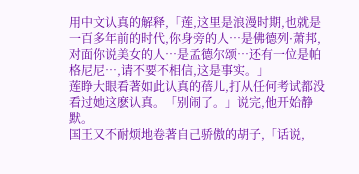用中文认真的解释,「莲,这里是浪漫时期,也就是一百多年前的时代,你身旁的人…是佛德列·萧邦,对面你说美女的人…是孟德尔颂…还有一位是帕格尼尼…,请不要不相信,这是事实。」
莲睁大眼看著如此认真的蓓儿,打从任何考试都没看过她这麽认真。「别闹了。」说完,他开始静默。
国王又不耐烦地卷著自己骄傲的胡子,「话说,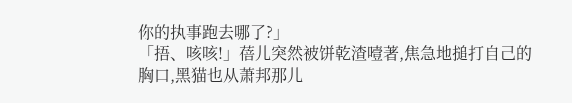你的执事跑去哪了?」
「捂、咳咳!」蓓儿突然被饼乾渣噎著,焦急地搥打自己的胸口,黑猫也从萧邦那儿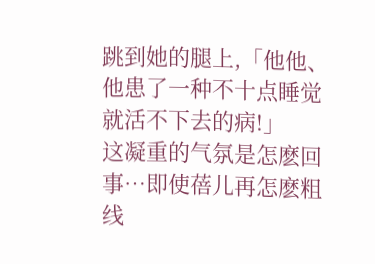跳到她的腿上,「他他、他患了一种不十点睡觉就活不下去的病!」
这凝重的气氛是怎麽回事…即使蓓儿再怎麽粗线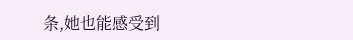条,她也能感受到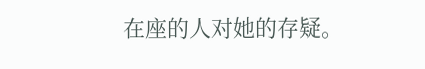在座的人对她的存疑。